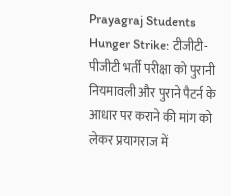Prayagraj Students Hunger Strike: टीजीटी-पीजीटी भर्ती परीक्षा को पुरानी नियमावली और पुराने पैटर्न के आधार पर कराने की मांग को लेकर प्रयागराज में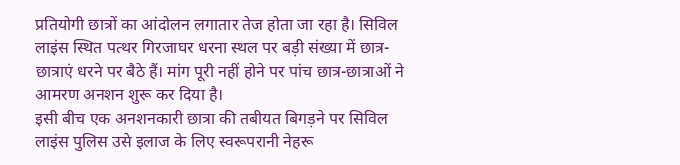प्रतियोगी छात्रों का आंदोलन लगातार तेज होता जा रहा है। सिविल लाइंस स्थित पत्थर गिरजाघर धरना स्थल पर बड़ी संख्या में छात्र-छात्राएं धरने पर बैठे हैं। मांग पूरी नहीं होने पर पांच छात्र-छात्राओं ने आमरण अनशन शुरू कर दिया है।
इसी बीच एक अनशनकारी छात्रा की तबीयत बिगड़ने पर सिविल लाइंस पुलिस उसे इलाज के लिए स्वरूपरानी नेहरू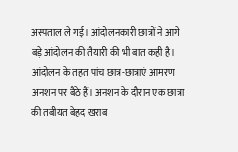अस्पताल ले गई। आंदोलनकारी छात्रों ने आगे बड़े आंदोलन की तैयारी की भी बात कही है।
आंदोलन के तहत पांच छात्र-छात्राएं आमरण अनशन पर बैठे हैं। अनशन के दौरान एक छात्रा की तबीयत बेहद खराब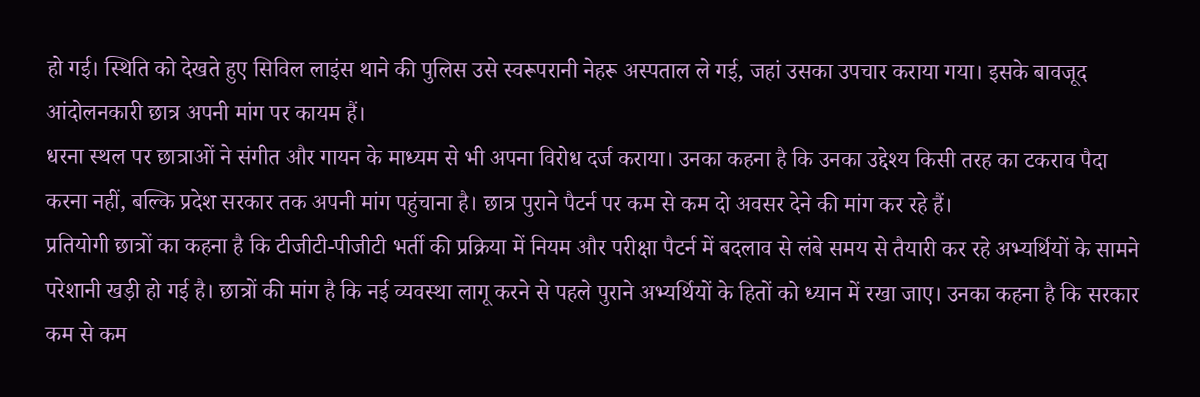हो गई। स्थिति को देखते हुए सिविल लाइंस थाने की पुलिस उसे स्वरूपरानी नेहरू अस्पताल ले गई, जहां उसका उपचार कराया गया। इसके बावजूद आंदोलनकारी छात्र अपनी मांग पर कायम हैं।
धरना स्थल पर छात्राओं ने संगीत और गायन के माध्यम से भी अपना विरोध दर्ज कराया। उनका कहना है कि उनका उद्देश्य किसी तरह का टकराव पैदा करना नहीं, बल्कि प्रदेश सरकार तक अपनी मांग पहुंचाना है। छात्र पुराने पैटर्न पर कम से कम दो अवसर देने की मांग कर रहे हैं।
प्रतियोगी छात्रों का कहना है कि टीजीटी-पीजीटी भर्ती की प्रक्रिया में नियम और परीक्षा पैटर्न में बदलाव से लंबे समय से तैयारी कर रहे अभ्यर्थियों के सामने परेशानी खड़ी हो गई है। छात्रों की मांग है कि नई व्यवस्था लागू करने से पहले पुराने अभ्यर्थियों के हितों को ध्यान में रखा जाए। उनका कहना है कि सरकार कम से कम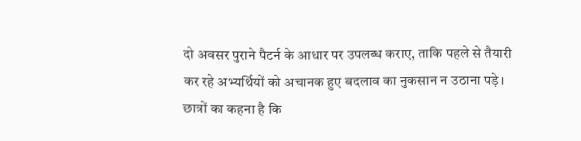दो अवसर पुराने पैटर्न के आधार पर उपलब्ध कराए, ताकि पहले से तैयारी कर रहे अभ्यर्थियों को अचानक हुए बदलाव का नुकसान न उठाना पड़े।
छात्रों का कहना है कि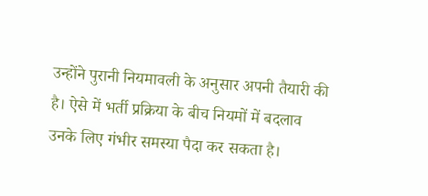उन्होंने पुरानी नियमावली के अनुसार अपनी तैयारी की है। ऐसे में भर्ती प्रक्रिया के बीच नियमों में बदलाव उनके लिए गंभीर समस्या पैदा कर सकता है।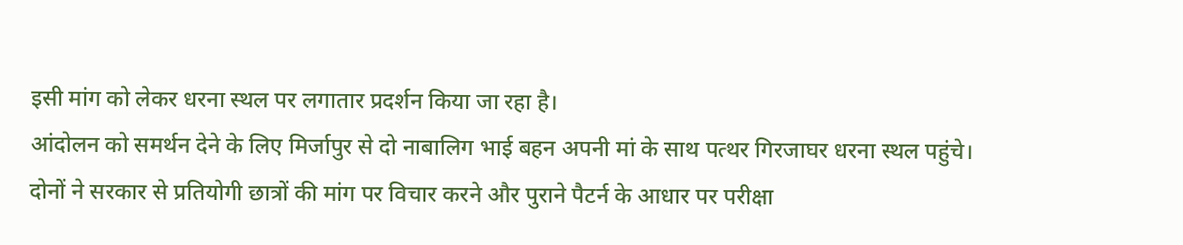इसी मांग को लेकर धरना स्थल पर लगातार प्रदर्शन किया जा रहा है।
आंदोलन को समर्थन देने के लिए मिर्जापुर से दो नाबालिग भाई बहन अपनी मां के साथ पत्थर गिरजाघर धरना स्थल पहुंचे। दोनों ने सरकार से प्रतियोगी छात्रों की मांग पर विचार करने और पुराने पैटर्न के आधार पर परीक्षा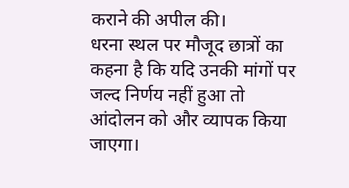कराने की अपील की।
धरना स्थल पर मौजूद छात्रों का कहना है कि यदि उनकी मांगों पर जल्द निर्णय नहीं हुआ तो आंदोलन को और व्यापक किया जाएगा।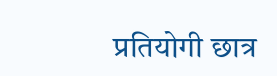प्रतियोगी छात्र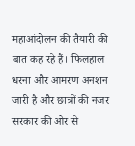महाआंदोलन की तैयारी की बात कह रहे हैं। फिलहाल धरना और आमरण अनशन जारी है और छात्रों की नजर सरकार की ओर से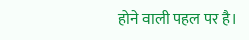होने वाली पहल पर है।